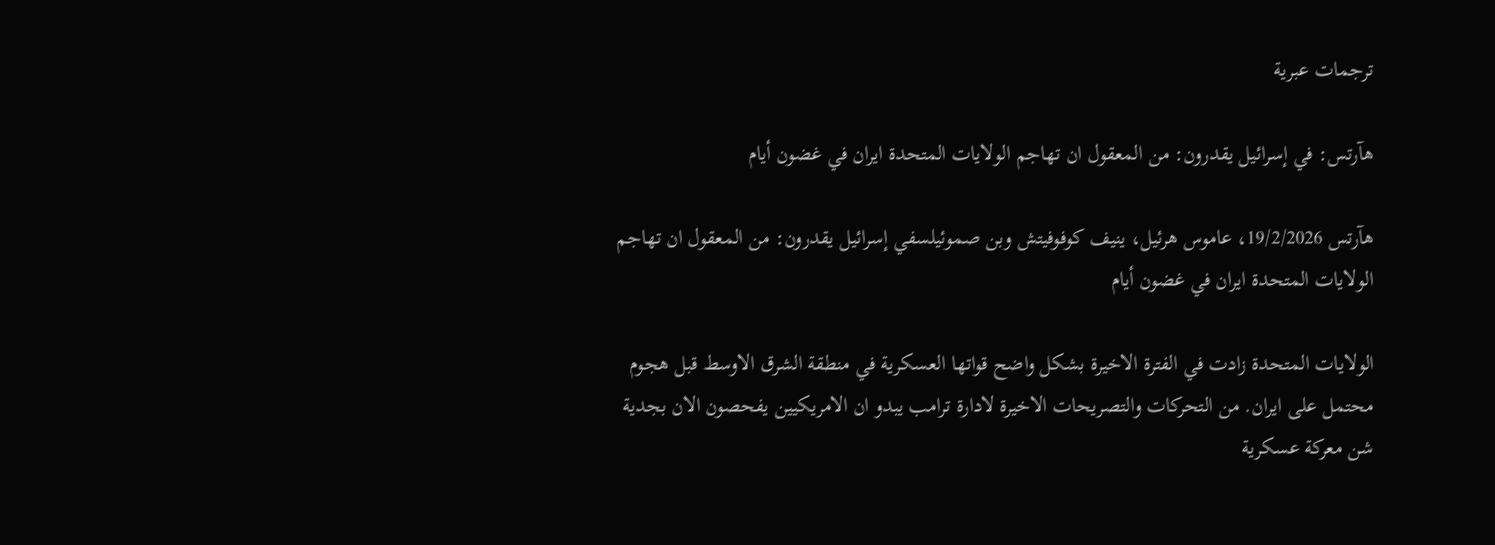ترجمات عبرية

هآرتس: في إسرائيل يقدرون: من المعقول ان تهاجم الولايات المتحدة ايران في غضون أيام

هآرتس 19/2/2026، عاموس هرئيل، ينيف كوفوفيتش وبن صموئيلسفي إسرائيل يقدرون: من المعقول ان تهاجم الولايات المتحدة ايران في غضون أيام

الولايات المتحدة زادت في الفترة الاخيرة بشكل واضح قواتها العسكرية في منطقة الشرق الاوسط قبل هجوم محتمل على ايران. من التحركات والتصريحات الاخيرة لادارة ترامب يبدو ان الامريكيين يفحصون الان بجدية شن معركة عسكرية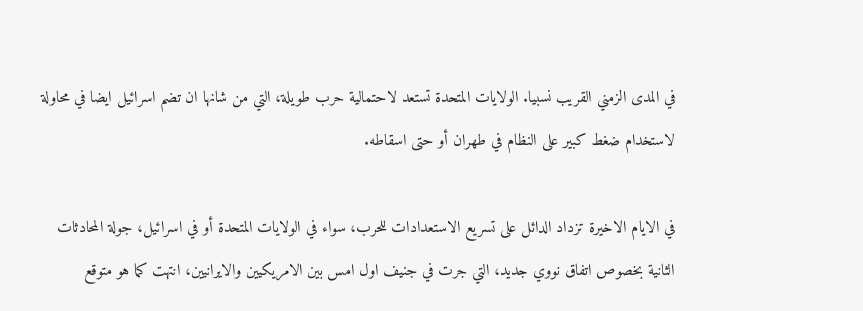في المدى الزمني القريب نسبيا. الولايات المتحدة تستعد لاحتمالية حرب طويلة، التي من شانها ان تضم اسرائيل ايضا في محاولة لاستخدام ضغط كبير على النظام في طهران أو حتى اسقاطه.

في الايام الاخيرة تزداد الدائل على تسريع الاستعدادات للحرب، سواء في الولايات المتحدة أو في اسرائيل، جولة المحادثات الثانية بخصوص اتفاق نووي جديد، التي جرت في جنيف اول امس بين الامريكيين والايرانيين، انتهت كما هو متوقع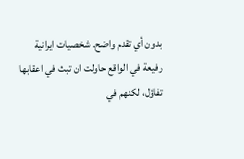بدون أي تقدم واضح. شخصيات ايرانية رفيعة في الواقع حاولت ان تبث في اعقابها تفاؤل، لكنهم في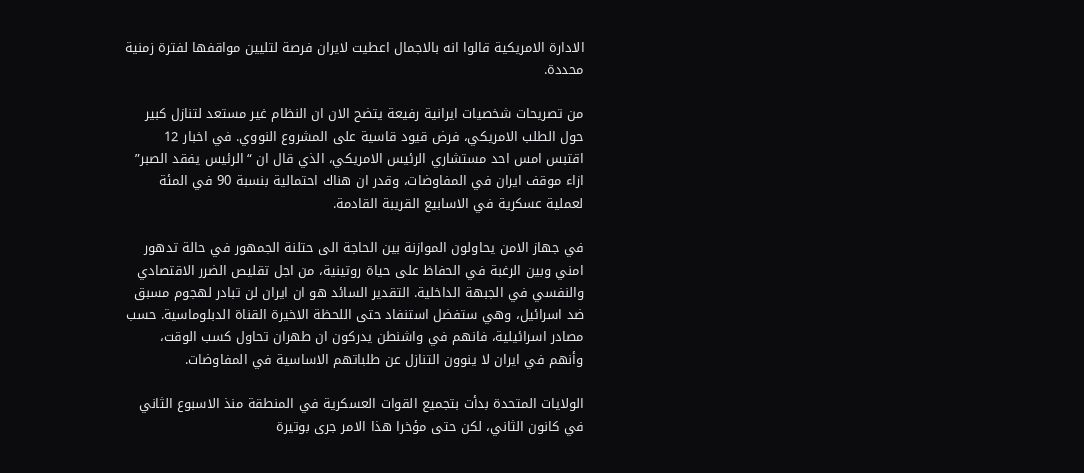الادارة الامريكية قالوا انه بالاجمال اعطيت لايران فرصة لتليين مواقفها لفترة زمنية محددة.

من تصريحات شخصيات ايرانية رفيعة يتضح الان ان النظام غير مستعد لتنازل كبير حول الطلب الامريكي، فرض قيود قاسية على المشروع النووي. في اخبار 12 اقتبس امس احد مستشاري الرئيس الامريكي، الذي قال ان “الرئيس يفقد الصبر” ازاء موقف ايران في المفاوضات، وقدر ان هناك احتمالية بنسبة 90 في المئة لعملية عسكرية في الاسابيع القريبة القادمة.

في جهاز الامن يحاولون الموازنة بين الحاجة الى حتلنة الجمهور في حالة تدهور امني وبين الرغبة في الحفاظ على حياة روتينية، من اجل تقليص الضرر الاقتصادي والنفسي في الجبهة الداخلية. التقدير السائد هو ان ايران لن تبادر لهجوم مسبق ضد اسرائيل، وهي ستفضل استنفاد حتى اللحظة الاخيرة القناة الدبلوماسية. حسب مصادر اسرائيلية، فانهم في واشنطن يدركون ان طهران تحاول كسب الوقت، وأنهم في ايران لا ينوون التنازل عن طلباتهم الاساسية في المفاوضات.

الولايات المتحدة بدأت بتجميع القوات العسكرية في المنطقة منذ الاسبوع الثاني في كانون الثاني، لكن حتى مؤخرا هذا الامر جرى بوتيرة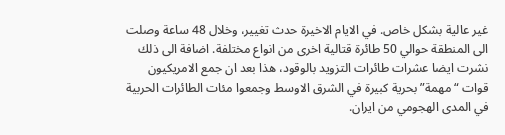غير عالية بشكل خاص. في الايام الاخيرة حدث تغيير، وخلال 48 ساعة وصلت الى المنطقة حوالي 50 طائرة قتالية اخرى من انواع مختلفة. اضافة الى ذلك نشرت ايضا عشرات طائرات التزويد بالوقود، هذا بعد ان جمع الامريكيون قوات “مهمة” بحرية كبيرة في الشرق الاوسط وجمعوا مئات الطائرات الحربية في المدى الهجومي من ايران.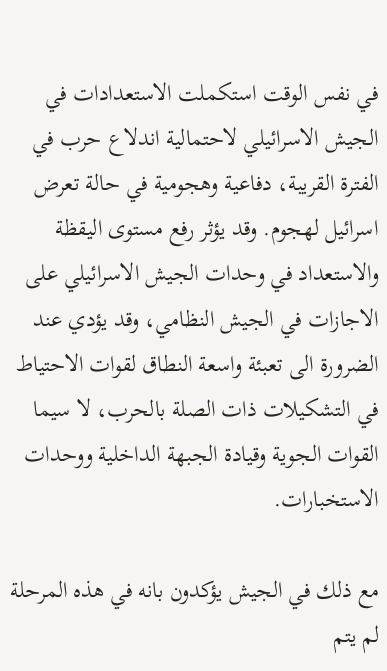في نفس الوقت استكملت الاستعدادات في الجيش الاسرائيلي لاحتمالية اندلاع حرب في الفترة القريبة، دفاعية وهجومية في حالة تعرض اسرائيل لهجوم. وقد يؤثر رفع مستوى اليقظة والاستعداد في وحدات الجيش الاسرائيلي على الاجازات في الجيش النظامي، وقد يؤدي عند الضرورة الى تعبئة واسعة النطاق لقوات الاحتياط في التشكيلات ذات الصلة بالحرب، لا سيما القوات الجوية وقيادة الجبهة الداخلية ووحدات الاستخبارات.

مع ذلك في الجيش يؤكدون بانه في هذه المرحلة لم يتم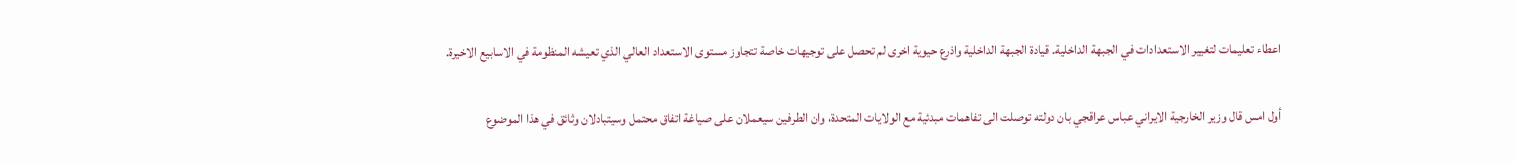اعطاء تعليمات لتغيير الاستعدادات في الجبهة الداخلية. قيادة الجبهة الداخلية واذرع حيوية اخرى لم تحصل على توجيهات خاصة تتجاوز مستوى الاستعداد العالي الذي تعيشه المنظومة في الاسابيع الاخيرة.

أول امس قال وزير الخارجية الايراني عباس عراقجي بان دولته توصلت الى تفاهمات مبدئية مع الولايات المتحدة، وان الطرفين سيعملان على صياغة اتفاق محتمل وسيتبادلان وثائق في هذا الموضوع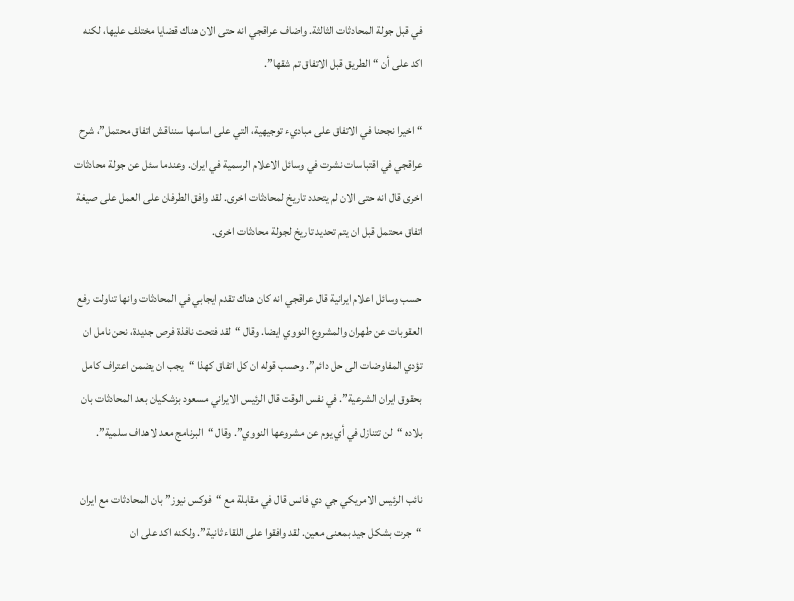في قبل جولة المحادثات الثالثة. واضاف عراقجي انه حتى الان هناك قضايا مختلف عليها، لكنه اكد على أن “الطريق قبل الاتفاق تم شقها”.

“اخيرا نجحنا في الاتفاق على مباديء توجيهية، التي على اساسها سنناقش اتفاق محتمل”، شرح عراقجي في اقتباسات نشرت في وسائل الاعلام الرسمية في ايران. وعندما سئل عن جولة محادثات اخرى قال انه حتى الان لم يتحدد تاريخ لمحادثات اخرى. لقد وافق الطرفان على العمل على صيغة اتفاق محتمل قبل ان يتم تحديد تاريخ لجولة محادثات اخرى.

حسب وسائل اعلام ايرانية قال عراقجي انه كان هناك تقدم ايجابي في المحادثات وانها تناولت رفع العقوبات عن طهران والمشروع النووي ايضا. وقال “لقد فتحت نافذة فرص جديدة، نحن نامل ان تؤدي المفاوضات الى حل دائم”. وحسب قوله ان كل اتفاق كهذا “يجب ان يضمن اعتراف كامل بحقوق ايران الشرعية”. في نفس الوقت قال الرئيس الايراني مسعود بزشكيان بعد المحادثات بان بلاده “لن تتنازل في أي يوم عن مشروعها النووي”. وقال “البرنامج معد لاهداف سلمية”.

نائب الرئيس الامريكي جي دي فانس قال في مقابلة مع “فوكس نيوز” بان المحادثات مع ايران “جرت بشكل جيد بمعنى معين. لقد وافقوا على اللقاء ثانية”. ولكنه اكد على ان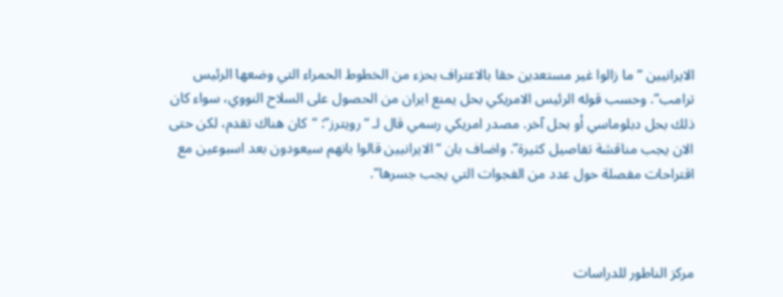الايرانيين “ما زالوا غير مستعدين حقا بالاعتراف بحزء من الخطوط الحمراء التي وضعها الرئيس ترامب”. وحسب قوله الرئيس الامريكي بحل يمنع ايران من الحصول على السلاح النووي، سواء كان ذلك بحل دبلوماسي أو بحل آخر. مصدر امريكي رسمي قال لـ “رويترز”: “كان هناك تقدم، لكن حتى الان يجب مناقشة تفاصيل كثيرة”. واضاف بان “الايرانيين قالوا بانهم سيعودون بعد اسبوعين مع اقتراحات مفصلة حول عدد من الفجوات التي يجب جسرها”.



مركز الناطور للدراسات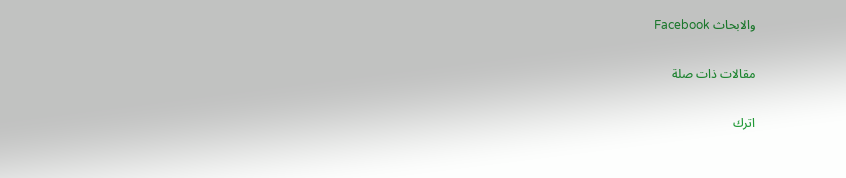والابحاث Facebook

مقالات ذات صلة

اترك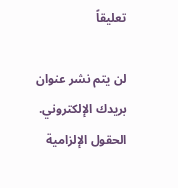تعليقاً

لن يتم نشر عنوان بريدك الإلكتروني. الحقول الإلزامية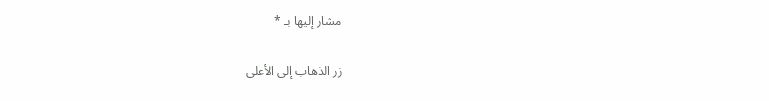مشار إليها بـ *

زر الذهاب إلى الأعلى